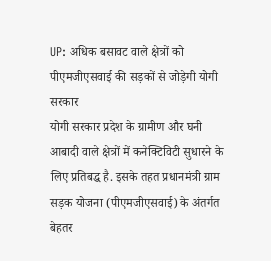UP: अधिक बसावट वाले क्षेत्रों को पीएमजीएसवाई की सड़कों से जोड़ेगी योगी सरकार
योगी सरकार प्रदेश के ग्रामीण और घनी आबादी वाले क्षेत्रों में कनेक्टिविटी सुधारने के लिए प्रतिबद्ध है. इसके तहत प्रधानमंत्री ग्राम सड़क योजना (पीएमजीएसवाई) के अंतर्गत बेहतर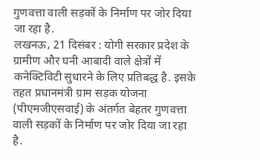गुणवत्ता वाली सड़कों के निर्माण पर जोर दिया जा रहा है.
लखनऊ, 21 दिसंबर : योगी सरकार प्रदेश के ग्रामीण और घनी आबादी वाले क्षेत्रों में कनेक्टिविटी सुधारने के लिए प्रतिबद्ध है. इसके तहत प्रधानमंत्री ग्राम सड़क योजना (पीएमजीएसवाई) के अंतर्गत बेहतर गुणवत्ता वाली सड़कों के निर्माण पर जोर दिया जा रहा है.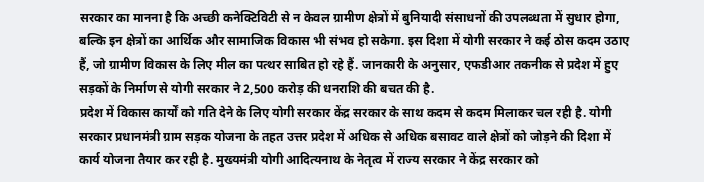सरकार का मानना है कि अच्छी कनेक्टिविटी से न केवल ग्रामीण क्षेत्रों में बुनियादी संसाधनों की उपलब्धता में सुधार होगा, बल्कि इन क्षेत्रों का आर्थिक और सामाजिक विकास भी संभव हो सकेगा. इस दिशा में योगी सरकार ने कई ठोस कदम उठाए हैं, जो ग्रामीण विकास के लिए मील का पत्थर साबित हो रहे हैं. जानकारी के अनुसार, एफडीआर तकनीक से प्रदेश में हुए सड़कों के निर्माण से योगी सरकार ने 2,500 करोड़ की धनराशि की बचत की है.
प्रदेश में विकास कार्यों को गति देने के लिए योगी सरकार केंद्र सरकार के साथ कदम से कदम मिलाकर चल रही है. योगी सरकार प्रधानमंत्री ग्राम सड़क योजना के तहत उत्तर प्रदेश में अधिक से अधिक बसावट वाले क्षेत्रों को जोड़ने की दिशा में कार्य योजना तैयार कर रही है. मुख्यमंत्री योगी आदित्यनाथ के नेतृत्व में राज्य सरकार ने केंद्र सरकार को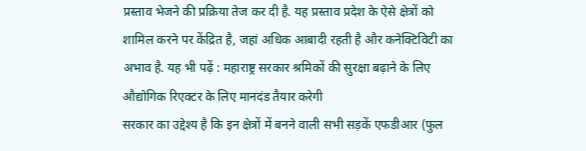प्रस्ताव भेजने की प्रक्रिया तेज कर दी है. यह प्रस्ताव प्रदेश के ऐसे क्षेत्रों को शामिल करने पर केंद्रित है, जहां अधिक आबादी रहती है और कनेक्टिविटी का अभाव है. यह भी पढ़ें : महाराष्ट्र सरकार श्रमिकों की सुरक्षा बढ़ाने के लिए औद्योगिक रिएक्टर के लिए मानदंड तैयार करेगी
सरकार का उद्देश्य है कि इन क्षेत्रों में बनने वाली सभी सड़कें एफडीआर (फुल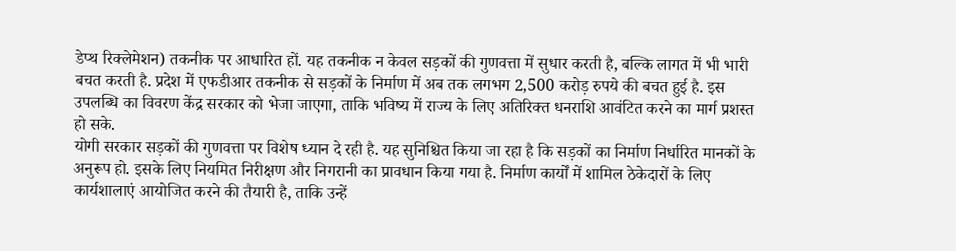डेप्थ रिक्लेमेशन) तकनीक पर आधारित हों. यह तकनीक न केवल सड़कों की गुणवत्ता में सुधार करती है, बल्कि लागत में भी भारी बचत करती है. प्रदेश में एफडीआर तकनीक से सड़कों के निर्माण में अब तक लगभग 2,500 करोड़ रुपये की बचत हुई है. इस उपलब्धि का विवरण केंद्र सरकार को भेजा जाएगा, ताकि भविष्य में राज्य के लिए अतिरिक्त धनराशि आवंटित करने का मार्ग प्रशस्त हो सके.
योगी सरकार सड़कों की गुणवत्ता पर विशेष ध्यान दे रही है. यह सुनिश्चित किया जा रहा है कि सड़कों का निर्माण निर्धारित मानकों के अनुरूप हो. इसके लिए नियमित निरीक्षण और निगरानी का प्रावधान किया गया है. निर्माण कार्यों में शामिल ठेकेदारों के लिए कार्यशालाएं आयोजित करने की तैयारी है, ताकि उन्हें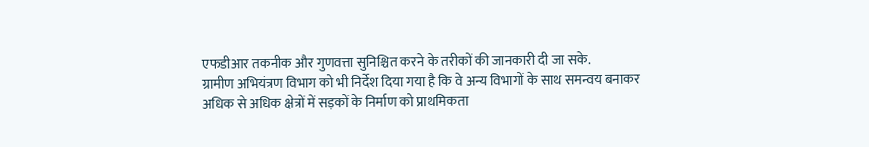एफडीआर तकनीक और गुणवत्ता सुनिश्चित करने के तरीकों की जानकारी दी जा सके.
ग्रामीण अभियंत्रण विभाग को भी निर्देश दिया गया है कि वे अन्य विभागों के साथ समन्वय बनाकर अधिक से अधिक क्षेत्रों में सड़कों के निर्माण को प्राथमिकता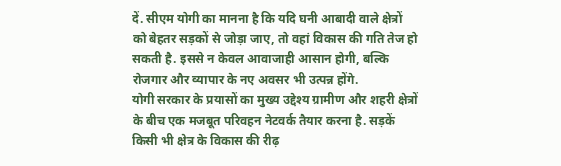दें. सीएम योगी का मानना है कि यदि घनी आबादी वाले क्षेत्रों को बेहतर सड़कों से जोड़ा जाए, तो वहां विकास की गति तेज हो सकती है. इससे न केवल आवाजाही आसान होगी, बल्कि रोजगार और व्यापार के नए अवसर भी उत्पन्न होंगे.
योगी सरकार के प्रयासों का मुख्य उद्देश्य ग्रामीण और शहरी क्षेत्रों के बीच एक मजबूत परिवहन नेटवर्क तैयार करना है. सड़कें किसी भी क्षेत्र के विकास की रीढ़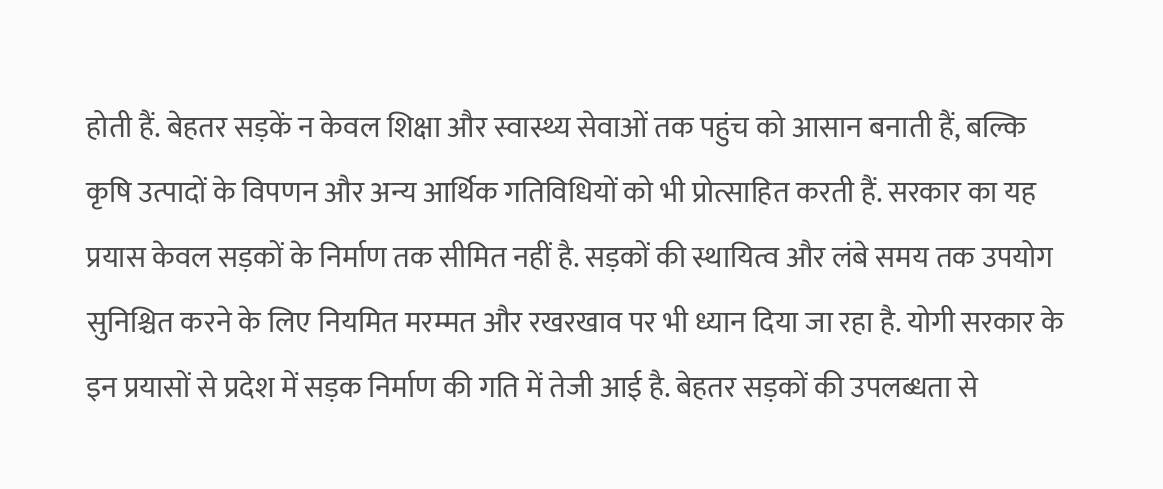होती हैं. बेहतर सड़कें न केवल शिक्षा और स्वास्थ्य सेवाओं तक पहुंच को आसान बनाती हैं, बल्कि कृषि उत्पादों के विपणन और अन्य आर्थिक गतिविधियों को भी प्रोत्साहित करती हैं. सरकार का यह प्रयास केवल सड़कों के निर्माण तक सीमित नहीं है. सड़कों की स्थायित्व और लंबे समय तक उपयोग सुनिश्चित करने के लिए नियमित मरम्मत और रखरखाव पर भी ध्यान दिया जा रहा है. योगी सरकार के इन प्रयासों से प्रदेश में सड़क निर्माण की गति में तेजी आई है. बेहतर सड़कों की उपलब्धता से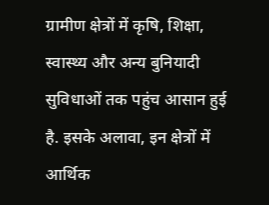ग्रामीण क्षेत्रों में कृषि, शिक्षा, स्वास्थ्य और अन्य बुनियादी सुविधाओं तक पहुंच आसान हुई है. इसके अलावा, इन क्षेत्रों में आर्थिक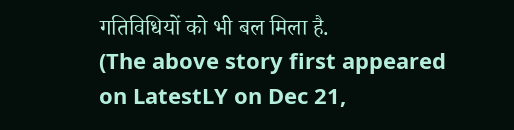गतिविधियों को भी बल मिला है.
(The above story first appeared on LatestLY on Dec 21,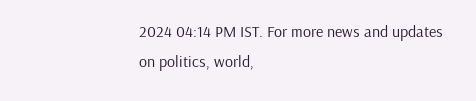2024 04:14 PM IST. For more news and updates on politics, world,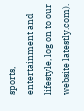sports, entertainment and lifestyle, log on to our website latestly.com).